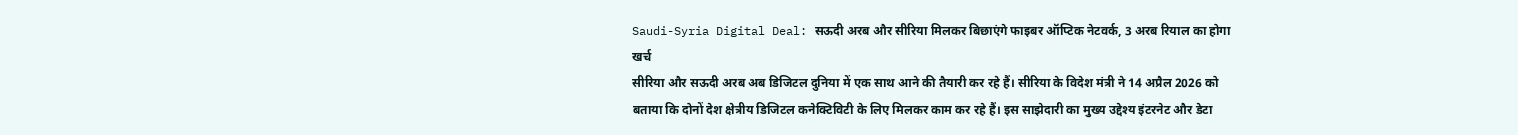Saudi-Syria Digital Deal: सऊदी अरब और सीरिया मिलकर बिछाएंगे फाइबर ऑप्टिक नेटवर्क, 3 अरब रियाल का होगा खर्च
सीरिया और सऊदी अरब अब डिजिटल दुनिया में एक साथ आने की तैयारी कर रहे हैं। सीरिया के विदेश मंत्री ने 14 अप्रैल 2026 को बताया कि दोनों देश क्षेत्रीय डिजिटल कनेक्टिविटी के लिए मिलकर काम कर रहे हैं। इस साझेदारी का मुख्य उद्देश्य इंटरनेट और डेटा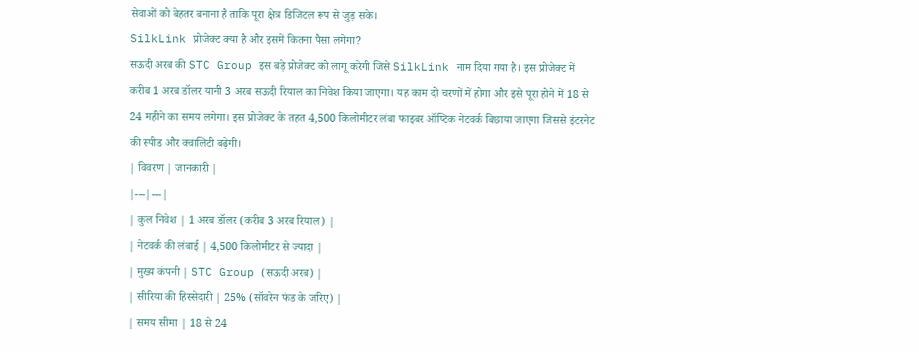सेवाओं को बेहतर बनाना है ताकि पूरा क्षेत्र डिजिटल रूप से जुड़ सके।
SilkLink प्रोजेक्ट क्या है और इसमें कितना पैसा लगेगा?
सऊदी अरब की STC Group इस बड़े प्रोजेक्ट को लागू करेगी जिसे SilkLink नाम दिया गया है। इस प्रोजेक्ट में करीब 1 अरब डॉलर यानी 3 अरब सऊदी रियाल का निवेश किया जाएगा। यह काम दो चरणों में होगा और इसे पूरा होने में 18 से 24 महीने का समय लगेगा। इस प्रोजेक्ट के तहत 4,500 किलोमीटर लंबा फाइबर ऑप्टिक नेटवर्क बिछाया जाएगा जिससे इंटरनेट की स्पीड और क्वालिटी बढ़ेगी।
| विवरण | जानकारी |
|---|---|
| कुल निवेश | 1 अरब डॉलर (करीब 3 अरब रियाल) |
| नेटवर्क की लंबाई | 4,500 किलोमीटर से ज्यादा |
| मुख्य कंपनी | STC Group (सऊदी अरब) |
| सीरिया की हिस्सेदारी | 25% (सॉवरेन फंड के जरिए) |
| समय सीमा | 18 से 24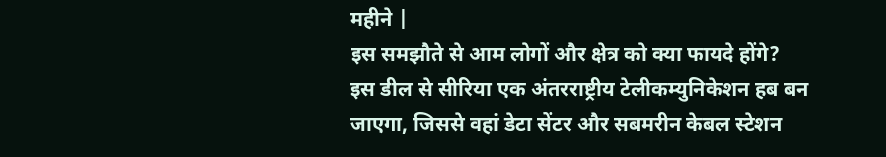महीने |
इस समझौते से आम लोगों और क्षेत्र को क्या फायदे होंगे?
इस डील से सीरिया एक अंतरराष्ट्रीय टेलीकम्युनिकेशन हब बन जाएगा, जिससे वहां डेटा सेंटर और सबमरीन केबल स्टेशन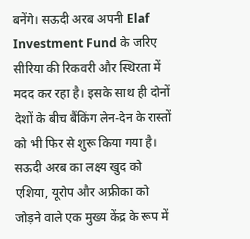बनेंगे। सऊदी अरब अपनी Elaf Investment Fund के जरिए सीरिया की रिकवरी और स्थिरता में मदद कर रहा है। इसके साथ ही दोनों देशों के बीच बैंकिंग लेन-देन के रास्तों को भी फिर से शुरू किया गया है। सऊदी अरब का लक्ष्य खुद को एशिया, यूरोप और अफ्रीका को जोड़ने वाले एक मुख्य केंद्र के रूप में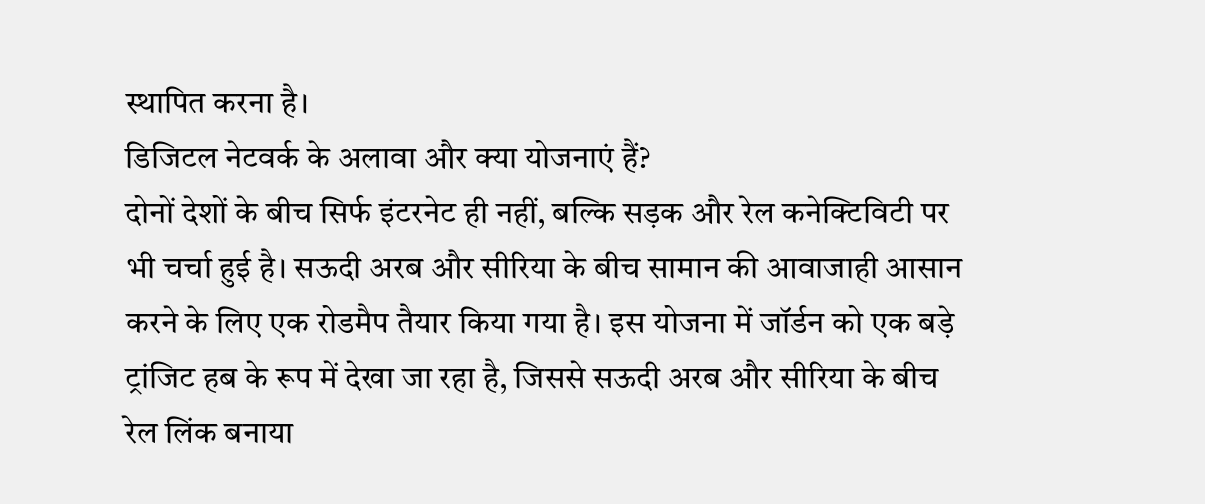स्थापित करना है।
डिजिटल नेटवर्क के अलावा और क्या योजनाएं हैं?
दोनों देशों के बीच सिर्फ इंटरनेट ही नहीं, बल्कि सड़क और रेल कनेक्टिविटी पर भी चर्चा हुई है। सऊदी अरब और सीरिया के बीच सामान की आवाजाही आसान करने के लिए एक रोडमैप तैयार किया गया है। इस योजना में जॉर्डन को एक बड़े ट्रांजिट हब के रूप में देखा जा रहा है, जिससे सऊदी अरब और सीरिया के बीच रेल लिंक बनाया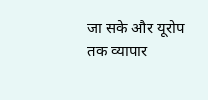जा सके और यूरोप तक व्यापार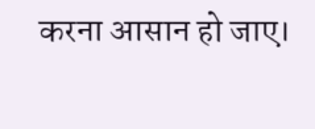करना आसान हो जाए।